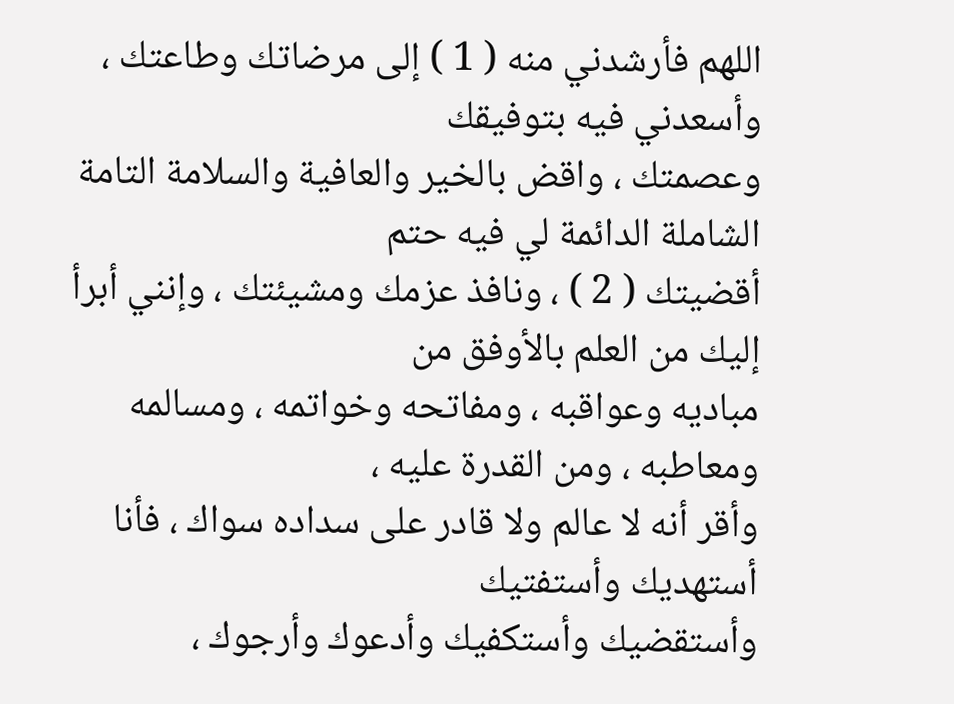اللهم فأرشدني منه ( 1 ) إلى مرضاتك وطاعتك ، وأسعدني فيه بتوفيقك
وعصمتك ، واقض بالخير والعافية والسلامة التامة الشاملة الدائمة لي فيه حتم
أقضيتك ( 2 ) ، ونافذ عزمك ومشيئتك ، وإنني أبرأ إليك من العلم بالأوفق من
مباديه وعواقبه ، ومفاتحه وخواتمه ، ومسالمه ومعاطبه ، ومن القدرة عليه ،
وأقر أنه لا عالم ولا قادر على سداده سواك ، فأنا أستهديك وأستفتيك
وأستقضيك وأستكفيك وأدعوك وأرجوك ،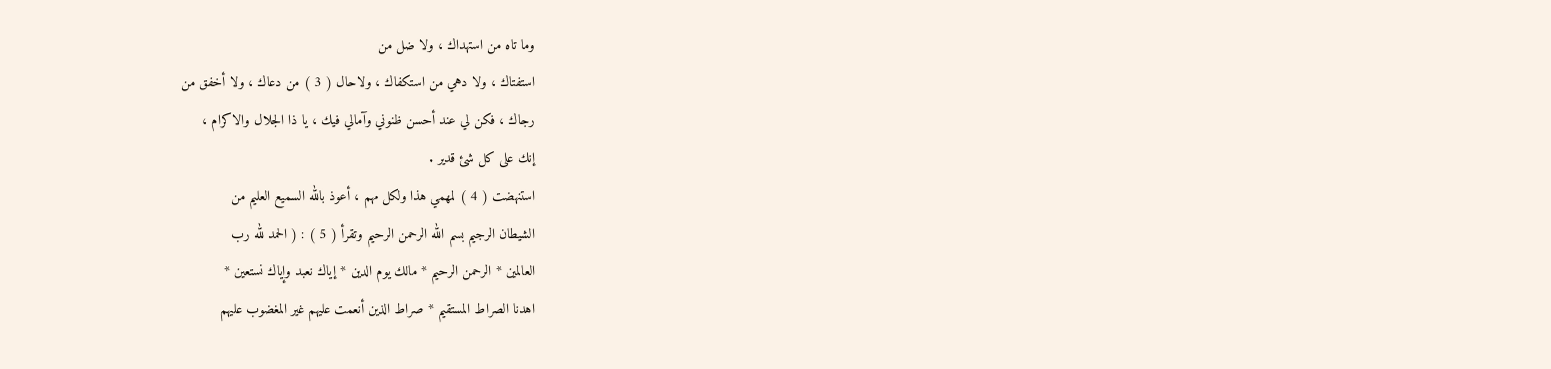وما تاه من استهداك ، ولا ضل من
استفتاك ، ولا دهي من استكفاك ، ولاحال ( 3 ) من دعاك ، ولا أخفق من
رجاك ، فكن لي عند أحسن ظنوني وآمالي فيك ، يا ذا الجلال والاكرام ،
إنك على كل شئ قدير .
استنهضت ( 4 ) لمهمي هذا ولكل مهم ، أعوذ بالله السميع العليم من
الشيطان الرجيم بسم الله الرحمن الرحيم وتقرأ ( 5 ) : ( الحمد لله رب
العالمين * الرحمن الرحيم * مالك يوم الدين * إياك نعبد وإياك نستعين *
اهدنا الصراط المستقيم * صراط الذين أنعمت عليهم غير المغضوب عليهم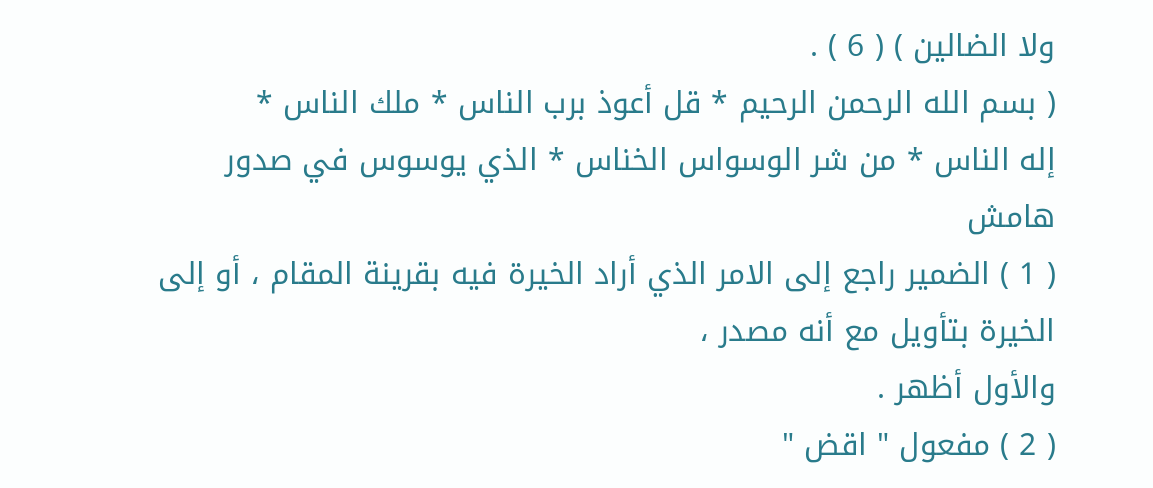ولا الضالين ) ( 6 ) .
( بسم الله الرحمن الرحيم * قل أعوذ برب الناس * ملك الناس *
إله الناس * من شر الوسواس الخناس * الذي يوسوس في صدور
هامش
( 1 ) الضمير راجع إلى الامر الذي أراد الخيرة فيه بقرينة المقام ، أو إلى الخيرة بتأويل مع أنه مصدر ،
والأول أظهر .
( 2 ) مفعول " اقض "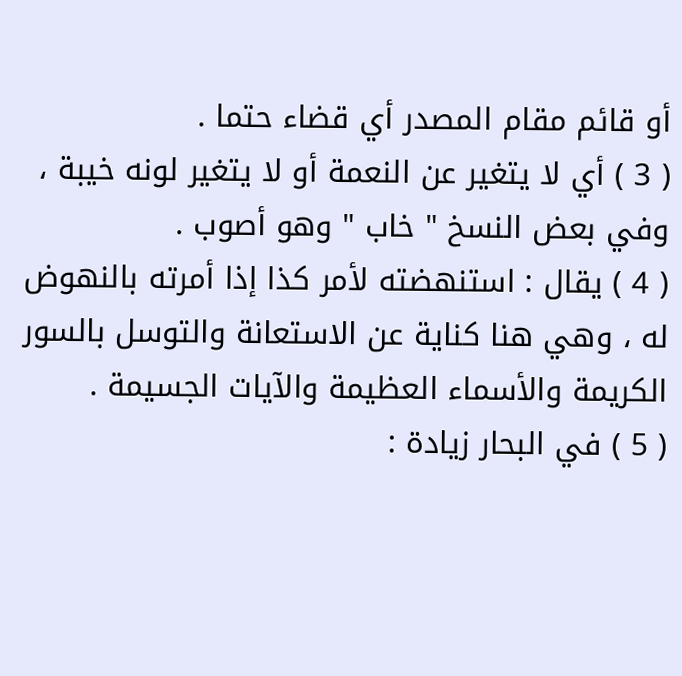أو قائم مقام المصدر أي قضاء حتما .
( 3 ) أي لا يتغير عن النعمة أو لا يتغير لونه خيبة ، وفي بعض النسخ " خاب " وهو أصوب .
( 4 ) يقال : استنهضته لأمر كذا إذا أمرته بالنهوض له ، وهي هنا كناية عن الاستعانة والتوسل بالسور
الكريمة والأسماء العظيمة والآيات الجسيمة .
( 5 ) في البحار زيادة :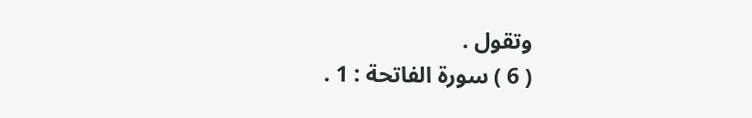وتقول .
( 6 ) سورة الفاتحة : 1 .